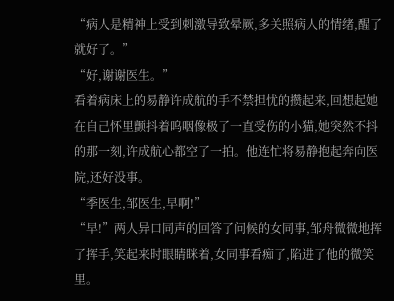“病人是精神上受到刺激导致晕厥,多关照病人的情绪,醒了就好了。”
“好,谢谢医生。”
看着病床上的易静许成航的手不禁担忧的攒起来,回想起她在自己怀里颤抖着呜咽像极了一直受伤的小猫,她突然不抖的那一刻,许成航心都空了一拍。他连忙将易静抱起奔向医院,还好没事。
“季医生,邹医生,早啊!”
“早!”两人异口同声的回答了问候的女同事,邹舟微微地挥了挥手,笑起来时眼睛眯着,女同事看痴了,陷进了他的微笑里。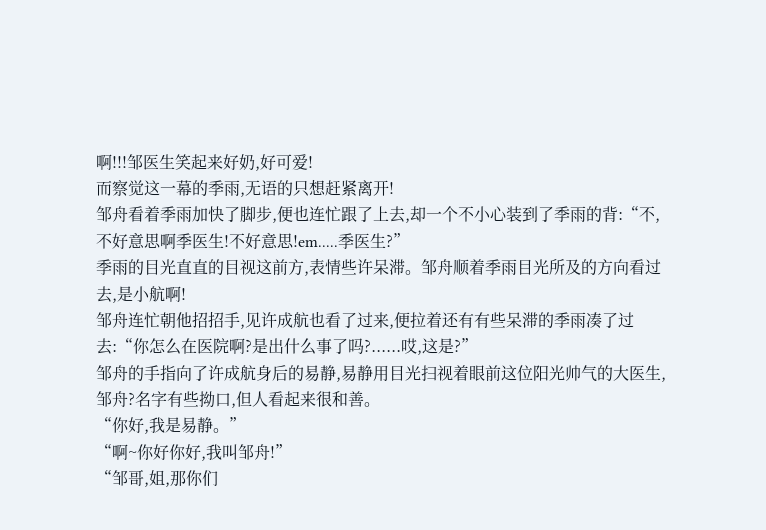啊!!!邹医生笑起来好奶,好可爱!
而察觉这一幕的季雨,无语的只想赶紧离开!
邹舟看着季雨加快了脚步,便也连忙跟了上去,却一个不小心装到了季雨的背:“不,不好意思啊季医生!不好意思!em.....季医生?”
季雨的目光直直的目视这前方,表情些许呆滞。邹舟顺着季雨目光所及的方向看过去,是小航啊!
邹舟连忙朝他招招手,见许成航也看了过来,便拉着还有有些呆滞的季雨凑了过去:“你怎么在医院啊?是出什么事了吗?......哎,这是?”
邹舟的手指向了许成航身后的易静,易静用目光扫视着眼前这位阳光帅气的大医生,邹舟?名字有些拗口,但人看起来很和善。
“你好,我是易静。”
“啊~你好你好,我叫邹舟!”
“邹哥,姐,那你们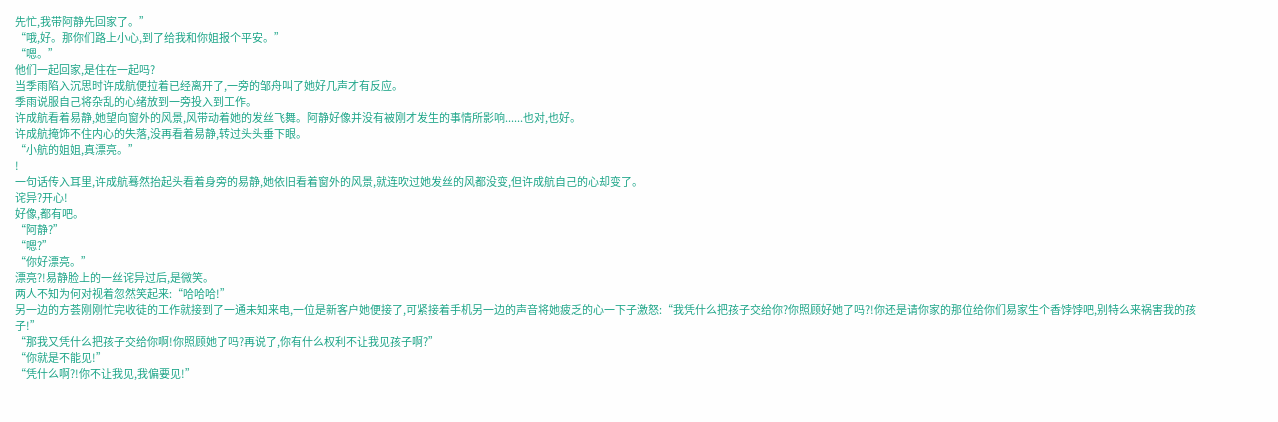先忙,我带阿静先回家了。”
“哦,好。那你们路上小心,到了给我和你姐报个平安。”
“嗯。”
他们一起回家,是住在一起吗?
当季雨陷入沉思时许成航便拉着已经离开了,一旁的邹舟叫了她好几声才有反应。
季雨说服自己将杂乱的心绪放到一旁投入到工作。
许成航看着易静,她望向窗外的风景,风带动着她的发丝飞舞。阿静好像并没有被刚才发生的事情所影响......也对,也好。
许成航掩饰不住内心的失落,没再看着易静,转过头头垂下眼。
“小航的姐姐,真漂亮。”
!
一句话传入耳里,许成航蓦然抬起头看着身旁的易静,她依旧看着窗外的风景,就连吹过她发丝的风都没变,但许成航自己的心却变了。
诧异?开心!
好像,都有吧。
“阿静?”
“嗯?”
“你好漂亮。”
漂亮?!易静脸上的一丝诧异过后,是微笑。
两人不知为何对视着忽然笑起来:“哈哈哈!”
另一边的方荟刚刚忙完收徒的工作就接到了一通未知来电,一位是新客户她便接了,可紧接着手机另一边的声音将她疲乏的心一下子激怒:“我凭什么把孩子交给你?你照顾好她了吗?!你还是请你家的那位给你们易家生个香饽饽吧,别特么来祸害我的孩子!”
“那我又凭什么把孩子交给你啊!你照顾她了吗?再说了,你有什么权利不让我见孩子啊?”
“你就是不能见!”
“凭什么啊?!你不让我见,我偏要见!”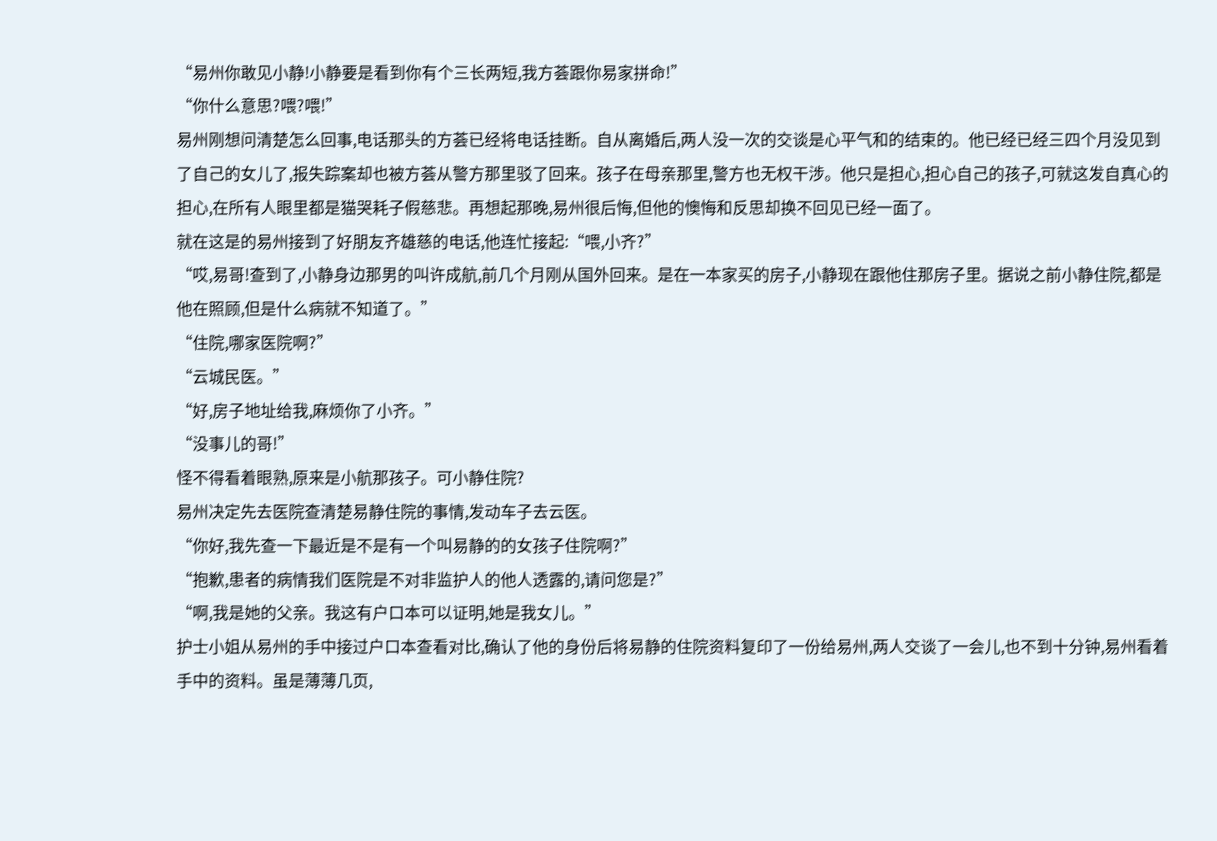“易州你敢见小静!小静要是看到你有个三长两短,我方荟跟你易家拼命!”
“你什么意思?喂?喂!”
易州刚想问清楚怎么回事,电话那头的方荟已经将电话挂断。自从离婚后,两人没一次的交谈是心平气和的结束的。他已经已经三四个月没见到了自己的女儿了,报失踪案却也被方荟从警方那里驳了回来。孩子在母亲那里,警方也无权干涉。他只是担心,担心自己的孩子,可就这发自真心的担心,在所有人眼里都是猫哭耗子假慈悲。再想起那晚,易州很后悔,但他的懊悔和反思却换不回见已经一面了。
就在这是的易州接到了好朋友齐雄慈的电话,他连忙接起:“喂,小齐?”
“哎,易哥!查到了,小静身边那男的叫许成航,前几个月刚从国外回来。是在一本家买的房子,小静现在跟他住那房子里。据说之前小静住院,都是他在照顾,但是什么病就不知道了。”
“住院,哪家医院啊?”
“云城民医。”
“好,房子地址给我,麻烦你了小齐。”
“没事儿的哥!”
怪不得看着眼熟,原来是小航那孩子。可小静住院?
易州决定先去医院查清楚易静住院的事情,发动车子去云医。
“你好,我先查一下最近是不是有一个叫易静的的女孩子住院啊?”
“抱歉,患者的病情我们医院是不对非监护人的他人透露的,请问您是?”
“啊,我是她的父亲。我这有户口本可以证明,她是我女儿。”
护士小姐从易州的手中接过户口本查看对比,确认了他的身份后将易静的住院资料复印了一份给易州,两人交谈了一会儿,也不到十分钟,易州看着手中的资料。虽是薄薄几页,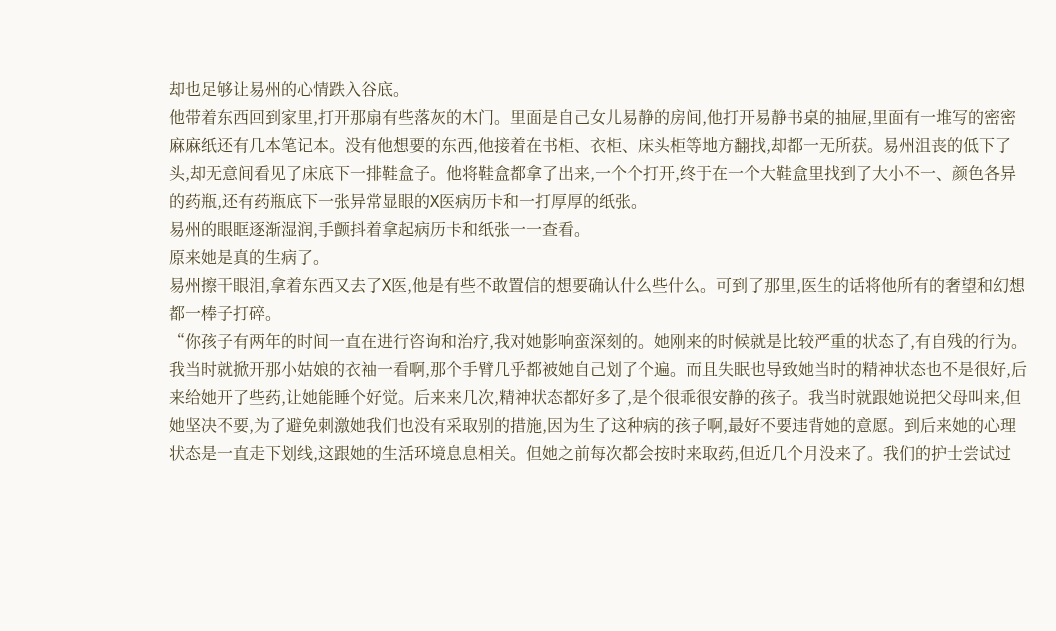却也足够让易州的心情跌入谷底。
他带着东西回到家里,打开那扇有些落灰的木门。里面是自己女儿易静的房间,他打开易静书桌的抽屉,里面有一堆写的密密麻麻纸还有几本笔记本。没有他想要的东西,他接着在书柜、衣柜、床头柜等地方翻找,却都一无所获。易州沮丧的低下了头,却无意间看见了床底下一排鞋盒子。他将鞋盒都拿了出来,一个个打开,终于在一个大鞋盒里找到了大小不一、颜色各异的药瓶,还有药瓶底下一张异常显眼的X医病历卡和一打厚厚的纸张。
易州的眼眶逐渐湿润,手颤抖着拿起病历卡和纸张一一查看。
原来她是真的生病了。
易州擦干眼泪,拿着东西又去了X医,他是有些不敢置信的想要确认什么些什么。可到了那里,医生的话将他所有的奢望和幻想都一棒子打碎。
“你孩子有两年的时间一直在进行咨询和治疗,我对她影响蛮深刻的。她刚来的时候就是比较严重的状态了,有自残的行为。我当时就掀开那小姑娘的衣袖一看啊,那个手臂几乎都被她自己划了个遍。而且失眠也导致她当时的精神状态也不是很好,后来给她开了些药,让她能睡个好觉。后来来几次,精神状态都好多了,是个很乖很安静的孩子。我当时就跟她说把父母叫来,但她坚决不要,为了避免刺激她我们也没有采取别的措施,因为生了这种病的孩子啊,最好不要违背她的意愿。到后来她的心理状态是一直走下划线,这跟她的生活环境息息相关。但她之前每次都会按时来取药,但近几个月没来了。我们的护士尝试过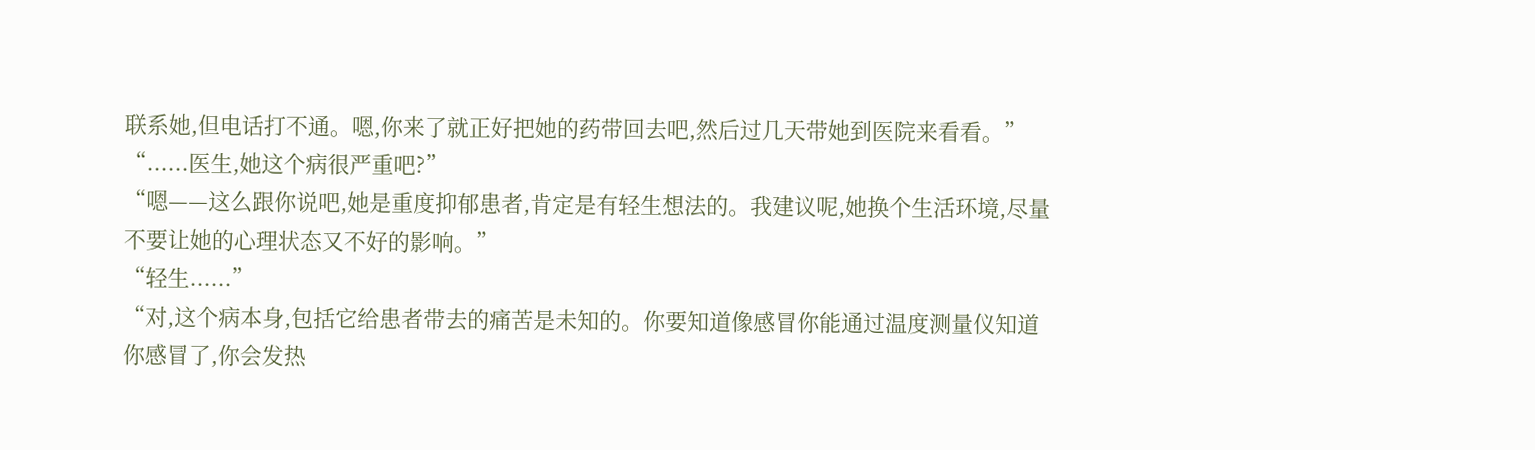联系她,但电话打不通。嗯,你来了就正好把她的药带回去吧,然后过几天带她到医院来看看。”
“......医生,她这个病很严重吧?”
“嗯——这么跟你说吧,她是重度抑郁患者,肯定是有轻生想法的。我建议呢,她换个生活环境,尽量不要让她的心理状态又不好的影响。”
“轻生......”
“对,这个病本身,包括它给患者带去的痛苦是未知的。你要知道像感冒你能通过温度测量仪知道你感冒了,你会发热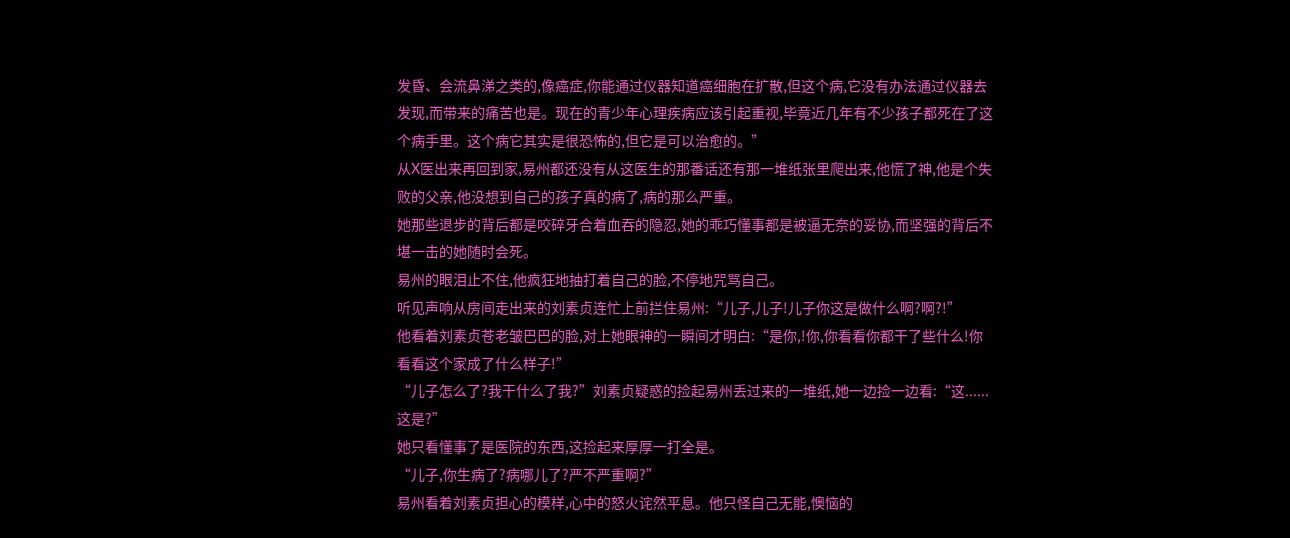发昏、会流鼻涕之类的,像癌症,你能通过仪器知道癌细胞在扩散,但这个病,它没有办法通过仪器去发现,而带来的痛苦也是。现在的青少年心理疾病应该引起重视,毕竟近几年有不少孩子都死在了这个病手里。这个病它其实是很恐怖的,但它是可以治愈的。”
从X医出来再回到家,易州都还没有从这医生的那番话还有那一堆纸张里爬出来,他慌了神,他是个失败的父亲,他没想到自己的孩子真的病了,病的那么严重。
她那些退步的背后都是咬碎牙合着血吞的隐忍,她的乖巧懂事都是被逼无奈的妥协,而坚强的背后不堪一击的她随时会死。
易州的眼泪止不住,他疯狂地抽打着自己的脸,不停地咒骂自己。
听见声响从房间走出来的刘素贞连忙上前拦住易州:“儿子,儿子!儿子你这是做什么啊?啊?!”
他看着刘素贞苍老皱巴巴的脸,对上她眼神的一瞬间才明白:“是你,!你,你看看你都干了些什么!你看看这个家成了什么样子!”
“儿子怎么了?我干什么了我?”刘素贞疑惑的捡起易州丢过来的一堆纸,她一边捡一边看:“这......这是?”
她只看懂事了是医院的东西,这捡起来厚厚一打全是。
“儿子,你生病了?病哪儿了?严不严重啊?”
易州看着刘素贞担心的模样,心中的怒火诧然平息。他只怪自己无能,懊恼的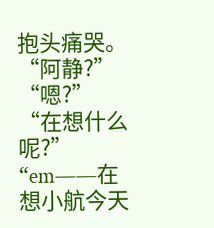抱头痛哭。
“阿静?”
“嗯?”
“在想什么呢?”
“em——在想小航今天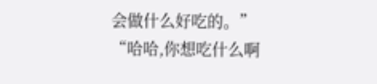会做什么好吃的。”
“哈哈,你想吃什么啊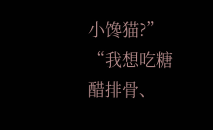小馋猫?”
“我想吃糖醋排骨、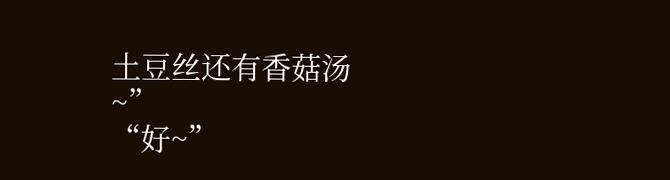土豆丝还有香菇汤~”
“好~”